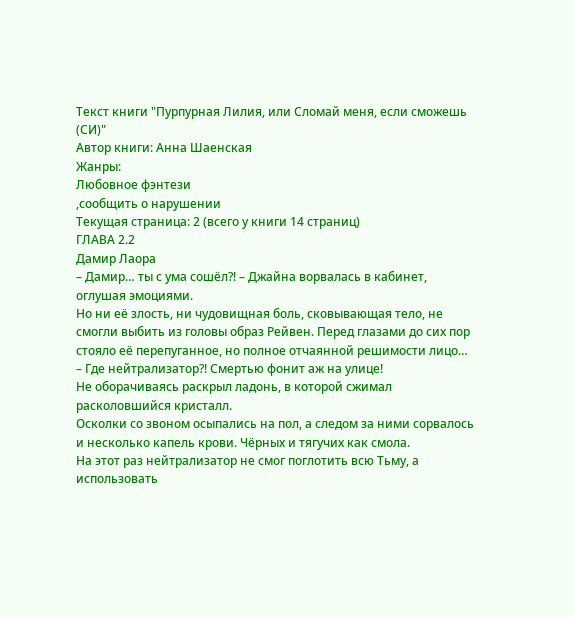Текст книги "Пурпурная Лилия, или Сломай меня, если сможешь (СИ)"
Автор книги: Анна Шаенская
Жанры:
Любовное фэнтези
,сообщить о нарушении
Текущая страница: 2 (всего у книги 14 страниц)
ГЛАВА 2.2
Дамир Лаора
– Дамир… ты с ума сошёл?! – Джайна ворвалась в кабинет, оглушая эмоциями.
Но ни её злость, ни чудовищная боль, сковывающая тело, не смогли выбить из головы образ Рейвен. Перед глазами до сих пор стояло её перепуганное, но полное отчаянной решимости лицо…
– Где нейтрализатор?! Смертью фонит аж на улице!
Не оборачиваясь раскрыл ладонь, в которой сжимал расколовшийся кристалл.
Осколки со звоном осыпались на пол, а следом за ними сорвалось и несколько капель крови. Чёрных и тягучих как смола.
На этот раз нейтрализатор не смог поглотить всю Тьму, а использовать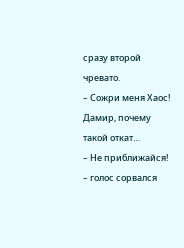сразу второй чревато.
– Сожри меня Хаос! Дамир, почему такой откат…
– Не приближайся! – голос сорвался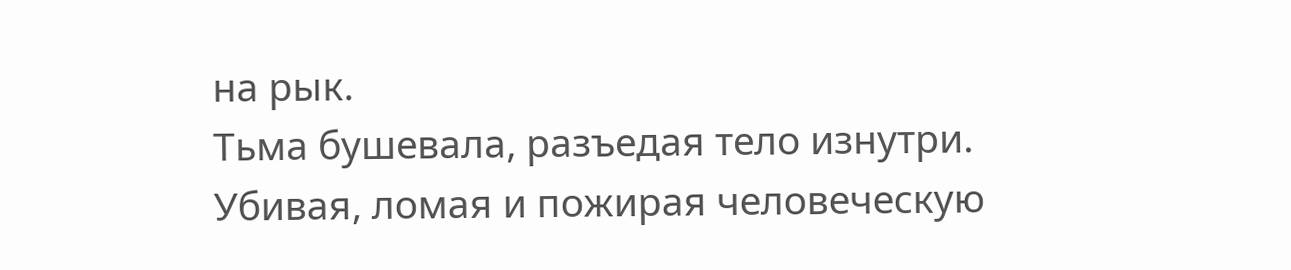на рык.
Тьма бушевала, разъедая тело изнутри. Убивая, ломая и пожирая человеческую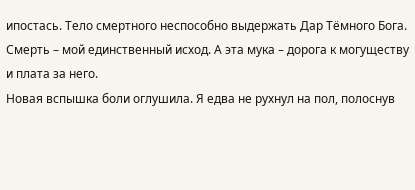ипостась. Тело смертного неспособно выдержать Дар Тёмного Бога.
Смерть – мой единственный исход. А эта мука – дорога к могуществу и плата за него.
Новая вспышка боли оглушила. Я едва не рухнул на пол, полоснув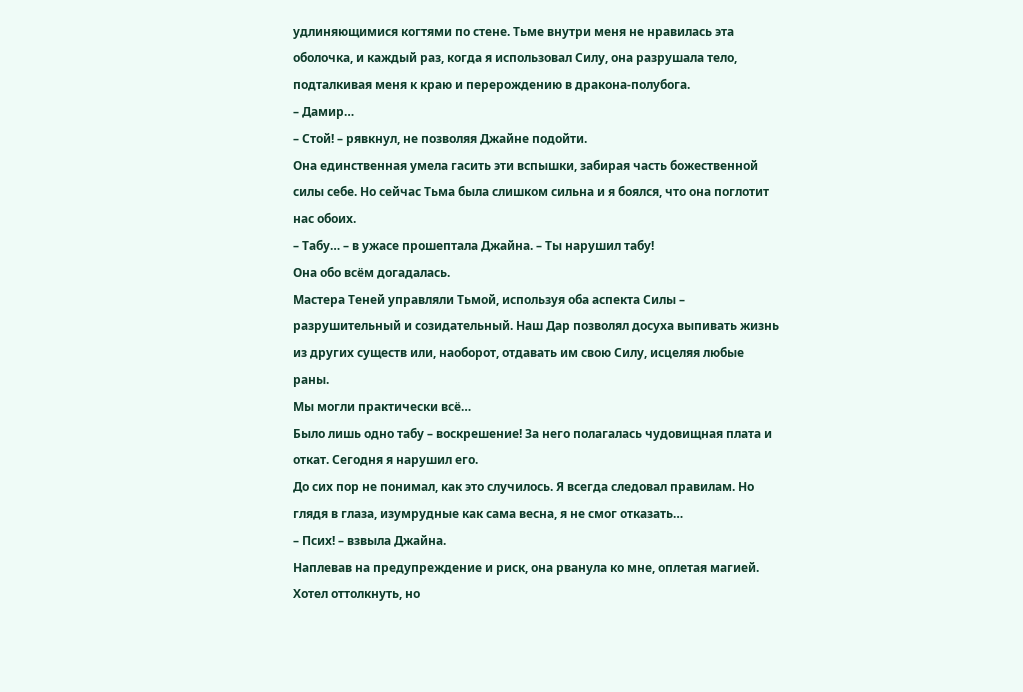удлиняющимися когтями по стене. Тьме внутри меня не нравилась эта оболочка, и каждый раз, когда я использовал Силу, она разрушала тело, подталкивая меня к краю и перерождению в дракона-полубога.
– Дамир…
– Стой! – рявкнул, не позволяя Джайне подойти.
Она единственная умела гасить эти вспышки, забирая часть божественной силы себе. Но сейчас Тьма была слишком сильна и я боялся, что она поглотит нас обоих.
– Табу… – в ужасе прошептала Джайна. – Ты нарушил табу!
Она обо всём догадалась.
Мастера Теней управляли Тьмой, используя оба аспекта Силы – разрушительный и созидательный. Наш Дар позволял досуха выпивать жизнь из других существ или, наоборот, отдавать им свою Силу, исцеляя любые раны.
Мы могли практически всё…
Было лишь одно табу – воскрешение! За него полагалась чудовищная плата и откат. Сегодня я нарушил его.
До сих пор не понимал, как это случилось. Я всегда следовал правилам. Но глядя в глаза, изумрудные как сама весна, я не смог отказать…
– Псих! – взвыла Джайна.
Наплевав на предупреждение и риск, она рванула ко мне, оплетая магией. Хотел оттолкнуть, но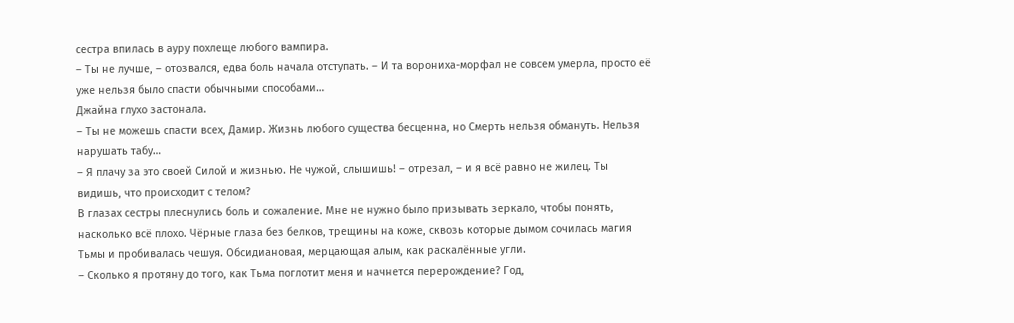сестра впилась в ауру похлеще любого вампира.
– Ты не лучше, – отозвался, едва боль начала отступать. – И та ворониха-морфал не совсем умерла, просто её уже нельзя было спасти обычными способами…
Джайна глухо застонала.
– Ты не можешь спасти всех, Дамир. Жизнь любого существа бесценна, но Смерть нельзя обмануть. Нельзя нарушать табу…
– Я плачу за это своей Силой и жизнью. Не чужой, слышишь! – отрезал, – и я всё равно не жилец. Ты видишь, что происходит с телом?
В глазах сестры плеснулись боль и сожаление. Мне не нужно было призывать зеркало, чтобы понять, насколько всё плохо. Чёрные глаза без белков, трещины на коже, сквозь которые дымом сочилась магия Тьмы и пробивалась чешуя. Обсидиановая, мерцающая алым, как раскалённые угли.
– Сколько я протяну до того, как Тьма поглотит меня и начнется перерождение? Год,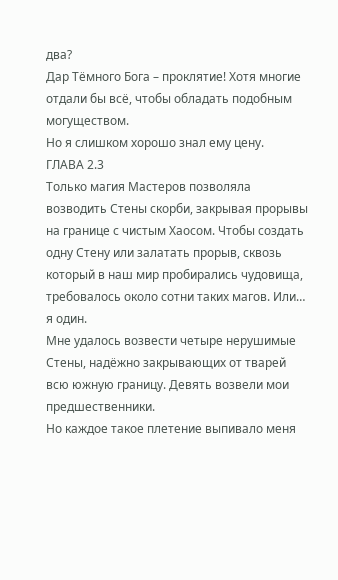два?
Дар Тёмного Бога – проклятие! Хотя многие отдали бы всё, чтобы обладать подобным могуществом.
Но я слишком хорошо знал ему цену.
ГЛАВА 2.3
Только магия Мастеров позволяла возводить Стены скорби, закрывая прорывы на границе с чистым Хаосом. Чтобы создать одну Стену или залатать прорыв, сквозь который в наш мир пробирались чудовища, требовалось около сотни таких магов. Или… я один.
Мне удалось возвести четыре нерушимые Стены, надёжно закрывающих от тварей всю южную границу. Девять возвели мои предшественники.
Но каждое такое плетение выпивало меня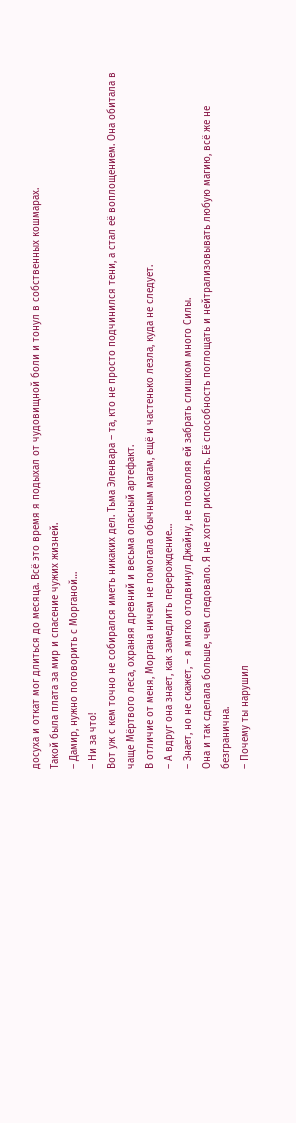досуха и откат мог длиться до месяца. Всё это время я подыхал от чудовищной боли и тонул в собственных кошмарах.
Такой была плата за мир и спасение чужих жизней.
– Дамир, нужно поговорить с Морганой…
– Ни за что!
Вот уж с кем точно не собирался иметь никаких дел. Тьма Эленвара – та, кто не просто подчинился тени, а стал её воплощением. Она обитала в чаще Мёртвого леса, охраняя древний и весьма опасный артефакт.
В отличие от меня, Моргана ничем не помогала обычным магам, ещё и частенько лезла, куда не следует.
– А вдруг она знает, как замедлить перерождение…
– Знает, но не скажет, – я мягко отодвинул Джайну, не позволяя ей забрать слишком много Силы.
Она и так сделала больше, чем следовало. Я не хотел рисковать. Её способность поглощать и нейтрализовывать любую магию, всё же не безгранична.
– Почему ты нарушил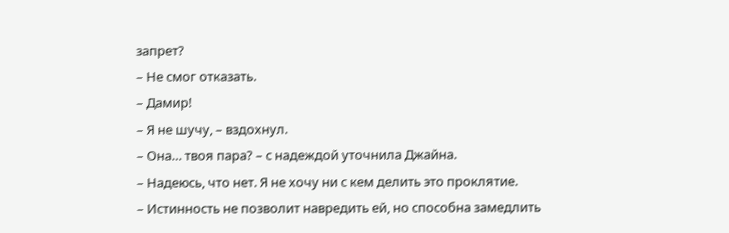запрет?
– Не смог отказать.
– Дамир!
– Я не шучу, – вздохнул.
– Она… твоя пара? – с надеждой уточнила Джайна.
– Надеюсь, что нет. Я не хочу ни с кем делить это проклятие.
– Истинность не позволит навредить ей, но способна замедлить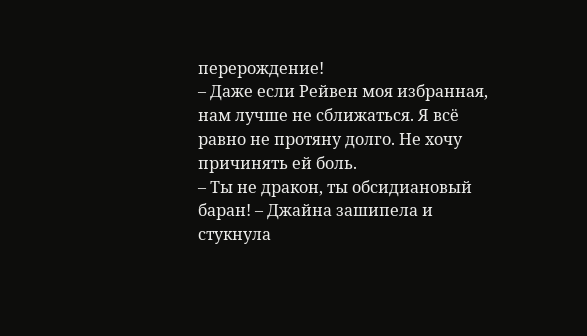перерождение!
– Даже если Рейвен моя избранная, нам лучше не сближаться. Я всё равно не протяну долго. Не хочу причинять ей боль.
– Ты не дракон, ты обсидиановый баран! – Джайна зашипела и стукнула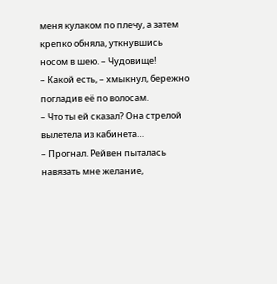меня кулаком по плечу, а затем крепко обняла, уткнувшись носом в шею. – Чудовище!
– Какой есть, – хмыкнул, бережно погладив её по волосам.
– Что ты ей сказал? Она стрелой вылетела из кабинета…
– Прогнал. Рейвен пыталась навязать мне желание,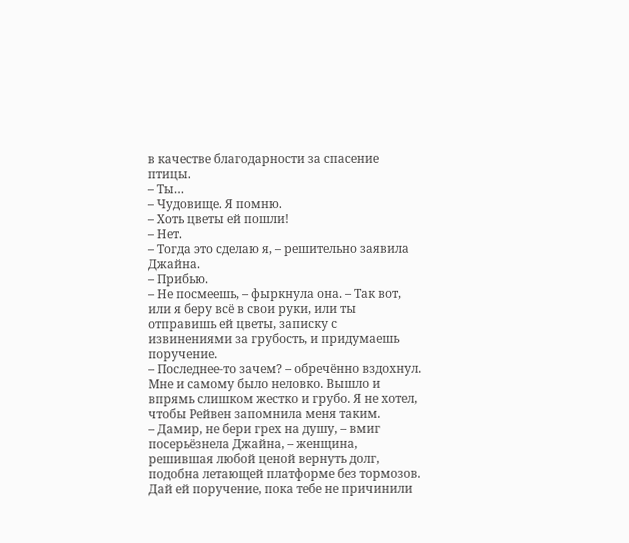в качестве благодарности за спасение птицы.
– Ты…
– Чудовище. Я помню.
– Хоть цветы ей пошли!
– Нет.
– Тогда это сделаю я, – решительно заявила Джайна.
– Прибью.
– Не посмеешь, – фыркнула она. – Так вот, или я беру всё в свои руки, или ты отправишь ей цветы, записку с извинениями за грубость, и придумаешь поручение.
– Последнее-то зачем? – обречённо вздохнул.
Мне и самому было неловко. Вышло и впрямь слишком жестко и грубо. Я не хотел, чтобы Рейвен запомнила меня таким.
– Дамир, не бери грех на душу, – вмиг посерьёзнела Джайна, – женщина, решившая любой ценой вернуть долг, подобна летающей платформе без тормозов. Дай ей поручение, пока тебе не причинили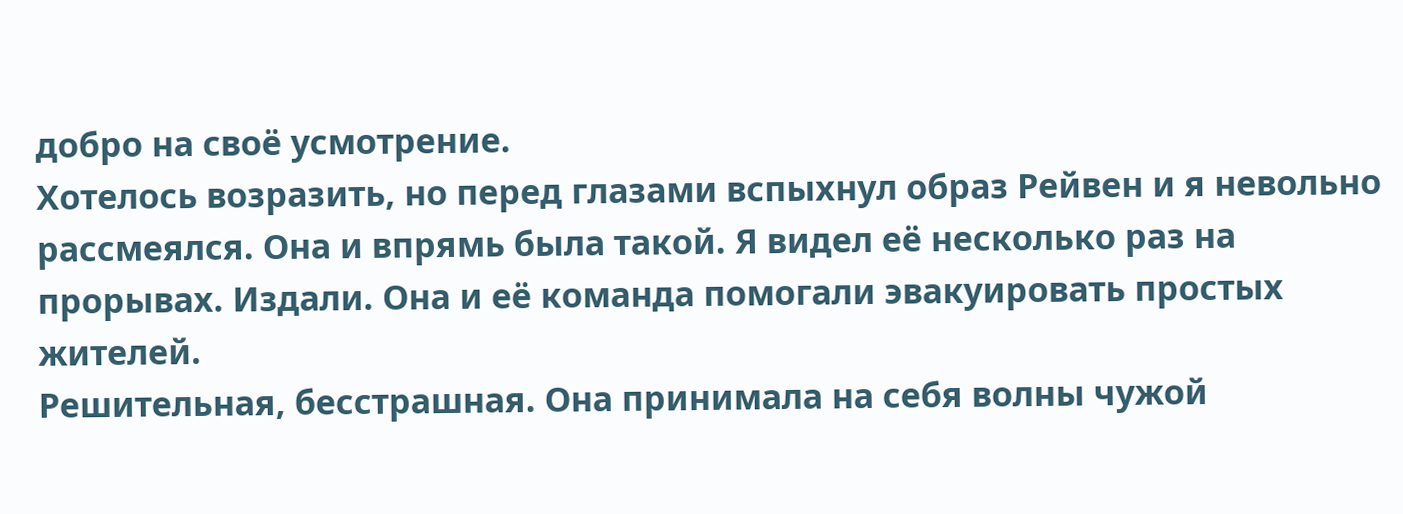добро на своё усмотрение.
Хотелось возразить, но перед глазами вспыхнул образ Рейвен и я невольно рассмеялся. Она и впрямь была такой. Я видел её несколько раз на прорывах. Издали. Она и её команда помогали эвакуировать простых жителей.
Решительная, бесстрашная. Она принимала на себя волны чужой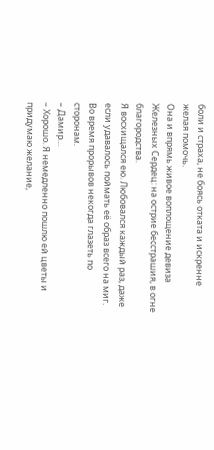боли и страха, не боясь отката и искренне желая помочь.
Она и впрямь живое воплощение девиза Железных Сердец: на острие бесстрашия, в огне благородства.
Я восхищался ею. Любовался каждый раз, даже если удавалось поймать её образ всего на миг. Во время прорывов некогда глазеть по сторонам.
– Дамир…
– Хорошо. Я немедленно пошлю ей цветы и придумаю желание,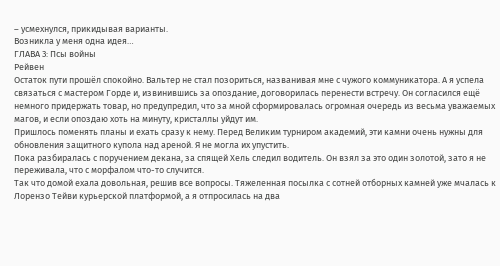– усмехнулся, прикидывая варианты.
Возникла у меня одна идея…
ГЛАВА 3: Псы войны
Рейвен
Остаток пути прошёл спокойно. Вальтер не стал позориться, названивая мне с чужого коммуникатора. А я успела связаться с мастером Горде и, извинившись за опоздание, договорилась перенести встречу. Он согласился ещё немного придержать товар, но предупредил, что за мной сформировалась огромная очередь из весьма уважаемых магов, и если опоздаю хоть на минуту, кристаллы уйдут им.
Пришлось поменять планы и ехать сразу к нему. Перед Великим турниром академий, эти камни очень нужны для обновления защитного купола над ареной. Я не могла их упустить.
Пока разбиралась с поручением декана, за спящей Хель следил водитель. Он взял за это один золотой, зато я не переживала, что с морфалом что-то случится.
Так что домой ехала довольная, решив все вопросы. Тяжеленная посылка с сотней отборных камней уже мчалась к Лорензо Тейви курьерской платформой, а я отпросилась на два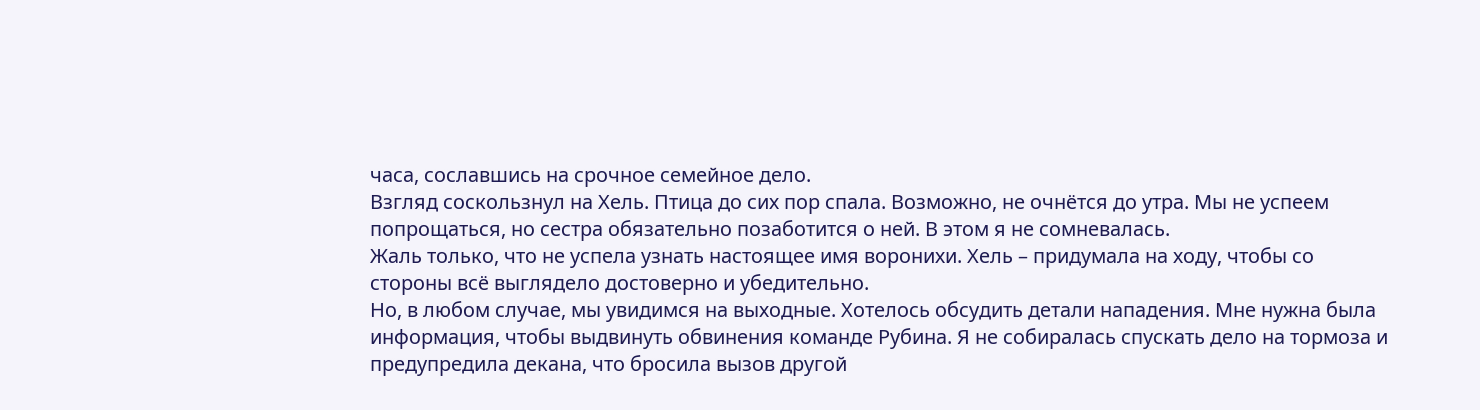часа, сославшись на срочное семейное дело.
Взгляд соскользнул на Хель. Птица до сих пор спала. Возможно, не очнётся до утра. Мы не успеем попрощаться, но сестра обязательно позаботится о ней. В этом я не сомневалась.
Жаль только, что не успела узнать настоящее имя воронихи. Хель – придумала на ходу, чтобы со стороны всё выглядело достоверно и убедительно.
Но, в любом случае, мы увидимся на выходные. Хотелось обсудить детали нападения. Мне нужна была информация, чтобы выдвинуть обвинения команде Рубина. Я не собиралась спускать дело на тормоза и предупредила декана, что бросила вызов другой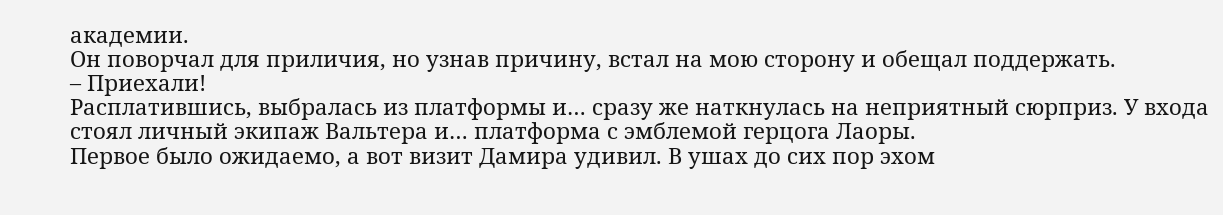академии.
Он поворчал для приличия, но узнав причину, встал на мою сторону и обещал поддержать.
– Приехали!
Расплатившись, выбралась из платформы и… сразу же наткнулась на неприятный сюрприз. У входа стоял личный экипаж Вальтера и… платформа с эмблемой герцога Лаоры.
Первое было ожидаемо, а вот визит Дамира удивил. В ушах до сих пор эхом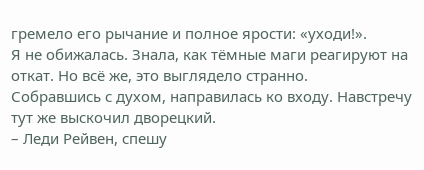гремело его рычание и полное ярости: «уходи!».
Я не обижалась. Знала, как тёмные маги реагируют на откат. Но всё же, это выглядело странно.
Собравшись с духом, направилась ко входу. Навстречу тут же выскочил дворецкий.
– Леди Рейвен, спешу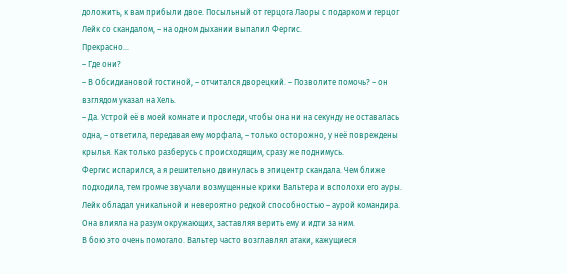доложить, к вам прибыли двое. Посыльный от герцога Лаоры с подарком и герцог Лейк со скандалом, – на одном дыхании выпалил Фергис.
Прекрасно…
– Где они?
– В Обсидиановой гостиной, – отчитался дворецкий. – Позволите помочь? – он взглядом указал на Хель.
– Да. Устрой её в моей комнате и проследи, чтобы она ни на секунду не оставалась одна, – ответила, передавая ему морфала, – только осторожно, у неё повреждены крылья. Как только разберусь с происходящим, сразу же поднимусь.
Фергис испарился, а я решительно двинулась в эпицентр скандала. Чем ближе подходила, тем громче звучали возмущенные крики Вальтера и всполохи его ауры.
Лейк обладал уникальной и невероятно редкой способностью – аурой командира. Она влияла на разум окружающих, заставляя верить ему и идти за ним.
В бою это очень помогало. Вальтер часто возглавлял атаки, кажущиеся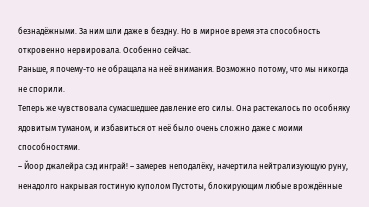безнадёжными. За ним шли даже в бездну. Но в мирное время эта способность откровенно нервировала. Особенно сейчас.
Раньше, я почему-то не обращала на неё внимания. Возможно потому, что мы никогда не спорили.
Теперь же чувствовала сумасшедшее давление его силы. Она растекалось по особняку ядовитым туманом, и избавиться от неё было очень сложно даже с моими способностями.
– Йоор джалейра сэд инграй! – замерев неподалёку, начертила нейтрализующую руну, ненадолго накрывая гостиную куполом Пустоты, блокирующим любые врождённые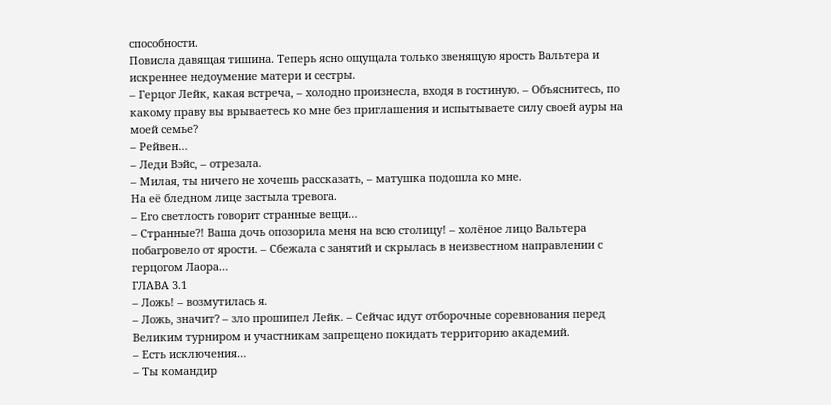способности.
Повисла давящая тишина. Теперь ясно ощущала только звенящую ярость Вальтера и искреннее недоумение матери и сестры.
– Герцог Лейк, какая встреча, – холодно произнесла, входя в гостиную. – Объяснитесь, по какому праву вы врываетесь ко мне без приглашения и испытываете силу своей ауры на моей семье?
– Рейвен…
– Леди Вэйс, – отрезала.
– Милая, ты ничего не хочешь рассказать, – матушка подошла ко мне.
На её бледном лице застыла тревога.
– Его светлость говорит странные вещи…
– Странные?! Ваша дочь опозорила меня на всю столицу! – холёное лицо Вальтера побагровело от ярости. – Сбежала с занятий и скрылась в неизвестном направлении с герцогом Лаора…
ГЛАВА 3.1
– Ложь! – возмутилась я.
– Ложь, значит? – зло прошипел Лейк. – Сейчас идут отборочные соревнования перед Великим турниром и участникам запрещено покидать территорию академий.
– Есть исключения…
– Ты командир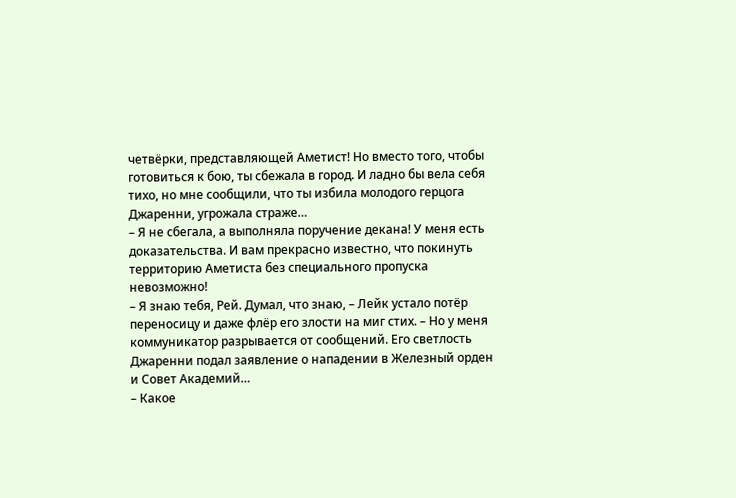четвёрки, представляющей Аметист! Но вместо того, чтобы готовиться к бою, ты сбежала в город. И ладно бы вела себя тихо, но мне сообщили, что ты избила молодого герцога Джаренни, угрожала страже…
– Я не сбегала, а выполняла поручение декана! У меня есть доказательства. И вам прекрасно известно, что покинуть территорию Аметиста без специального пропуска невозможно!
– Я знаю тебя, Рей. Думал, что знаю, – Лейк устало потёр переносицу и даже флёр его злости на миг стих. – Но у меня коммуникатор разрывается от сообщений. Его светлость Джаренни подал заявление о нападении в Железный орден и Совет Академий…
– Какое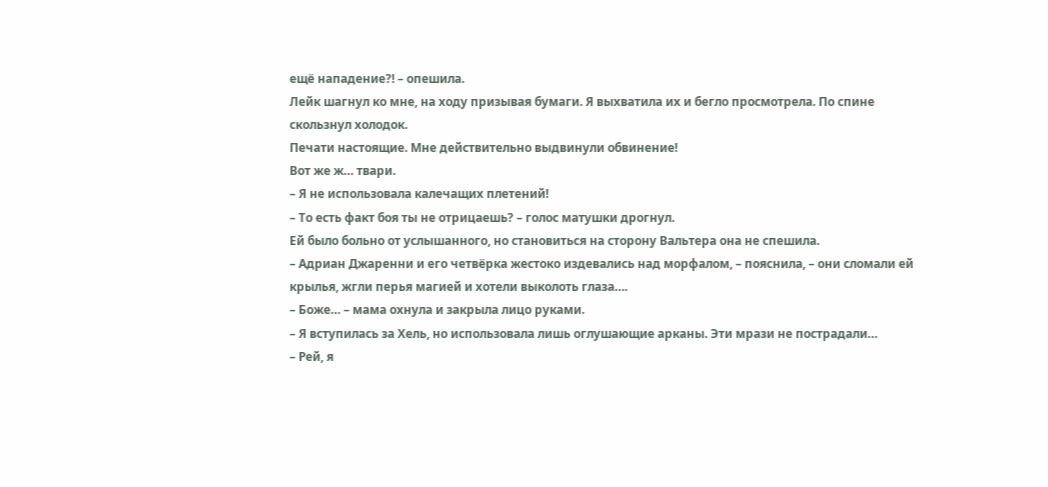ещё нападение?! – опешила.
Лейк шагнул ко мне, на ходу призывая бумаги. Я выхватила их и бегло просмотрела. По спине скользнул холодок.
Печати настоящие. Мне действительно выдвинули обвинение!
Вот же ж… твари.
– Я не использовала калечащих плетений!
– То есть факт боя ты не отрицаешь? – голос матушки дрогнул.
Ей было больно от услышанного, но становиться на сторону Вальтера она не спешила.
– Адриан Джаренни и его четвёрка жестоко издевались над морфалом, – пояснила, – они сломали ей крылья, жгли перья магией и хотели выколоть глаза….
– Боже… – мама охнула и закрыла лицо руками.
– Я вступилась за Хель, но использовала лишь оглушающие арканы. Эти мрази не пострадали…
– Рей, я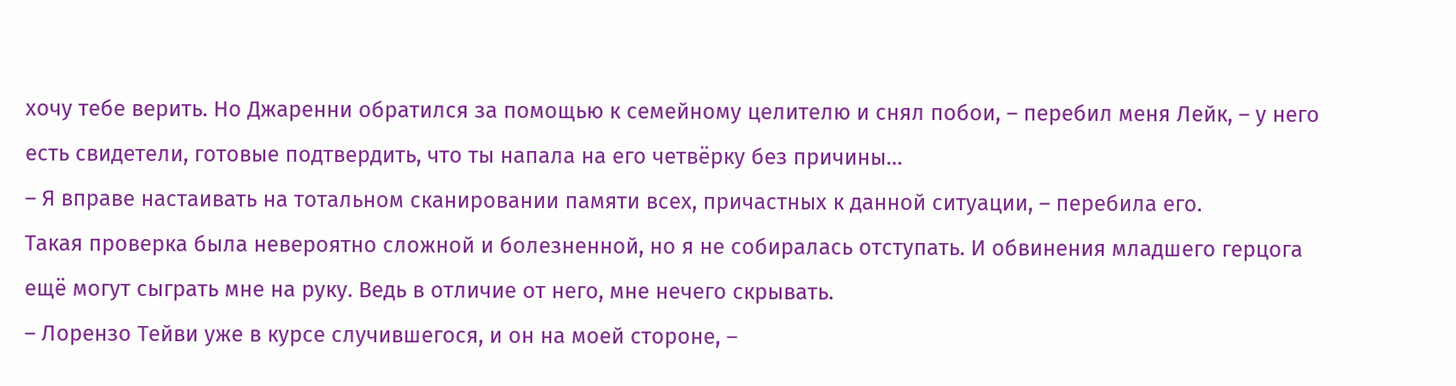хочу тебе верить. Но Джаренни обратился за помощью к семейному целителю и снял побои, – перебил меня Лейк, – у него есть свидетели, готовые подтвердить, что ты напала на его четвёрку без причины…
– Я вправе настаивать на тотальном сканировании памяти всех, причастных к данной ситуации, – перебила его.
Такая проверка была невероятно сложной и болезненной, но я не собиралась отступать. И обвинения младшего герцога ещё могут сыграть мне на руку. Ведь в отличие от него, мне нечего скрывать.
– Лорензо Тейви уже в курсе случившегося, и он на моей стороне, –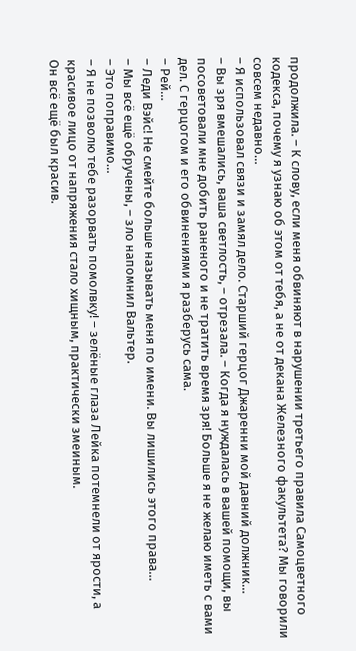продолжила. – К слову, если меня обвиняют в нарушении третьего правила Самоцветного кодекса, почему я узнаю об этом от тебя, а не от декана Железного факультета? Мы говорили совсем недавно…
– Я использовал связи и замял дело. Старший герцог Джаренни мой давний должник…
– Вы зря вмешались, ваша светлость, – отрезала. – Когда я нуждалась в вашей помощи, вы посоветовали мне добить раненого и не тратить время зря! Больше я не желаю иметь с вами дел. С герцогом и его обвинениями я разберусь сама.
– Рей…
– Леди Вэйс! Не смейте больше называть меня по имени. Вы лишились этого права…
– Мы всё ещё обручены, – зло напомнил Вальтер.
– Это поправимо…
– Я не позволю тебе разорвать помолвку! – зелёные глаза Лейка потемнели от ярости, а красивое лицо от напряжения стало хищным, практически змеиным.
Он всё ещё был красив.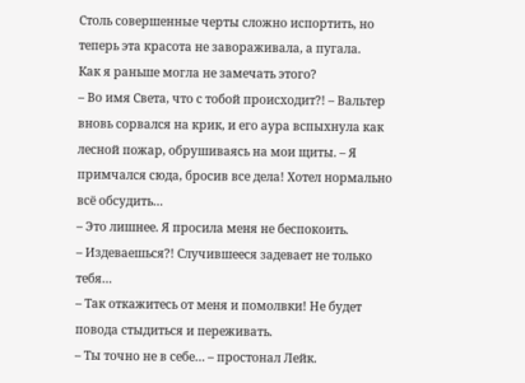Столь совершенные черты сложно испортить, но теперь эта красота не завораживала, а пугала.
Как я раньше могла не замечать этого?
– Во имя Света, что с тобой происходит?! – Вальтер вновь сорвался на крик, и его аура вспыхнула как лесной пожар, обрушиваясь на мои щиты. – Я примчался сюда, бросив все дела! Хотел нормально всё обсудить…
– Это лишнее. Я просила меня не беспокоить.
– Издеваешься?! Случившееся задевает не только тебя…
– Так откажитесь от меня и помолвки! Не будет повода стыдиться и переживать.
– Ты точно не в себе… – простонал Лейк.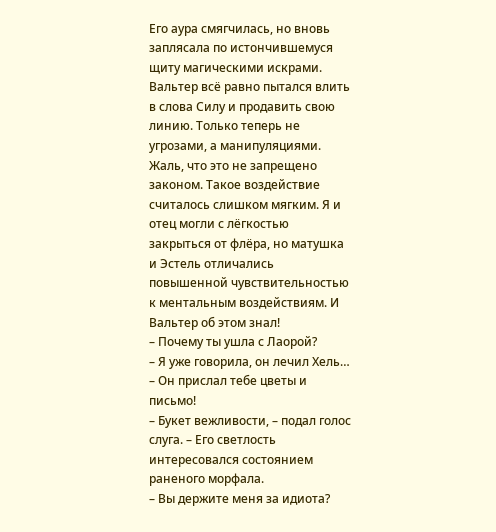Его аура смягчилась, но вновь заплясала по истончившемуся щиту магическими искрами. Вальтер всё равно пытался влить в слова Силу и продавить свою линию. Только теперь не угрозами, а манипуляциями.
Жаль, что это не запрещено законом. Такое воздействие считалось слишком мягким. Я и отец могли с лёгкостью закрыться от флёра, но матушка и Эстель отличались повышенной чувствительностью к ментальным воздействиям. И Вальтер об этом знал!
– Почему ты ушла с Лаорой?
– Я уже говорила, он лечил Хель…
– Он прислал тебе цветы и письмо!
– Букет вежливости, – подал голос слуга. – Его светлость интересовался состоянием раненого морфала.
– Вы держите меня за идиота?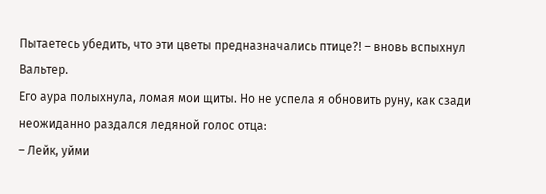Пытаетесь убедить, что эти цветы предназначались птице?! – вновь вспыхнул Вальтер.
Его аура полыхнула, ломая мои щиты. Но не успела я обновить руну, как сзади неожиданно раздался ледяной голос отца:
– Лейк, уйми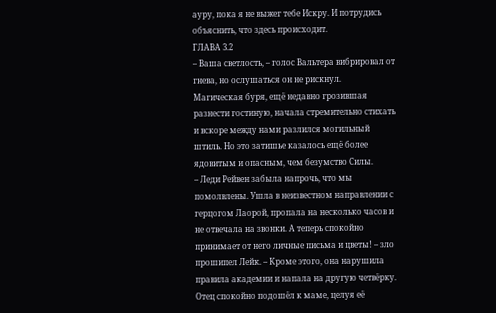ауру, пока я не выжег тебе Искру. И потрудись объяснить, что здесь происходит.
ГЛАВА 3.2
– Ваша светлость, – голос Вальтера вибрировал от гнева, но ослушаться он не рискнул.
Магическая буря, ещё недавно грозившая разнести гостиную, начала стремительно стихать и вскоре между нами разлился могильный штиль. Но это затишье казалось ещё более ядовитым и опасным, чем безумство Силы.
– Леди Рейвен забыла напрочь, что мы помолвлены. Ушла в неизвестном направлении с герцогом Лаорой, пропала на несколько часов и не отвечала на звонки. А теперь спокойно принимает от него личные письма и цветы! – зло прошипел Лейк. – Кроме этого, она нарушила правила академии и напала на другую четвёрку.
Отец спокойно подошёл к маме, целуя её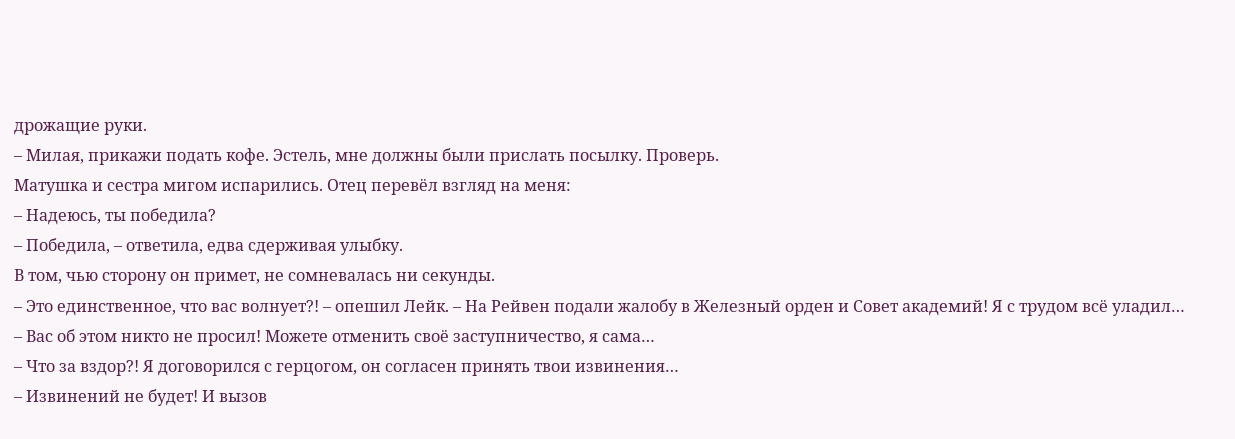дрожащие руки.
– Милая, прикажи подать кофе. Эстель, мне должны были прислать посылку. Проверь.
Матушка и сестра мигом испарились. Отец перевёл взгляд на меня:
– Надеюсь, ты победила?
– Победила, – ответила, едва сдерживая улыбку.
В том, чью сторону он примет, не сомневалась ни секунды.
– Это единственное, что вас волнует?! – опешил Лейк. – На Рейвен подали жалобу в Железный орден и Совет академий! Я с трудом всё уладил…
– Вас об этом никто не просил! Можете отменить своё заступничество, я сама…
– Что за вздор?! Я договорился с герцогом, он согласен принять твои извинения…
– Извинений не будет! И вызов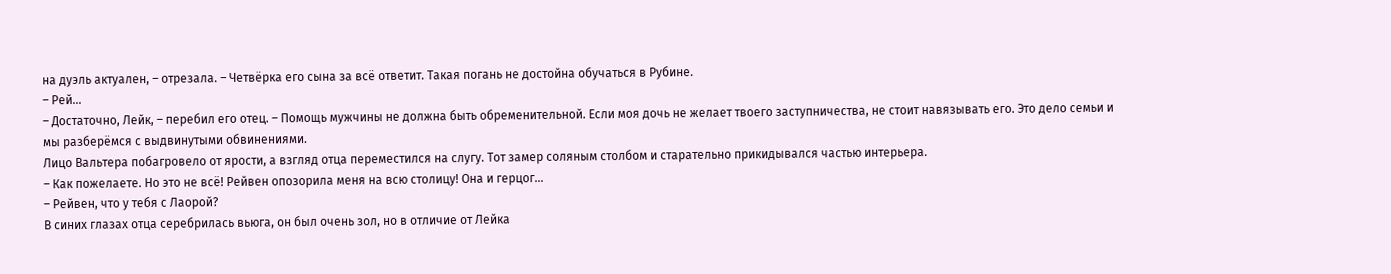на дуэль актуален, – отрезала. – Четвёрка его сына за всё ответит. Такая погань не достойна обучаться в Рубине.
– Рей…
– Достаточно, Лейк, – перебил его отец. – Помощь мужчины не должна быть обременительной. Если моя дочь не желает твоего заступничества, не стоит навязывать его. Это дело семьи и мы разберёмся с выдвинутыми обвинениями.
Лицо Вальтера побагровело от ярости, а взгляд отца переместился на слугу. Тот замер соляным столбом и старательно прикидывался частью интерьера.
– Как пожелаете. Но это не всё! Рейвен опозорила меня на всю столицу! Она и герцог…
– Рейвен, что у тебя с Лаорой?
В синих глазах отца серебрилась вьюга, он был очень зол, но в отличие от Лейка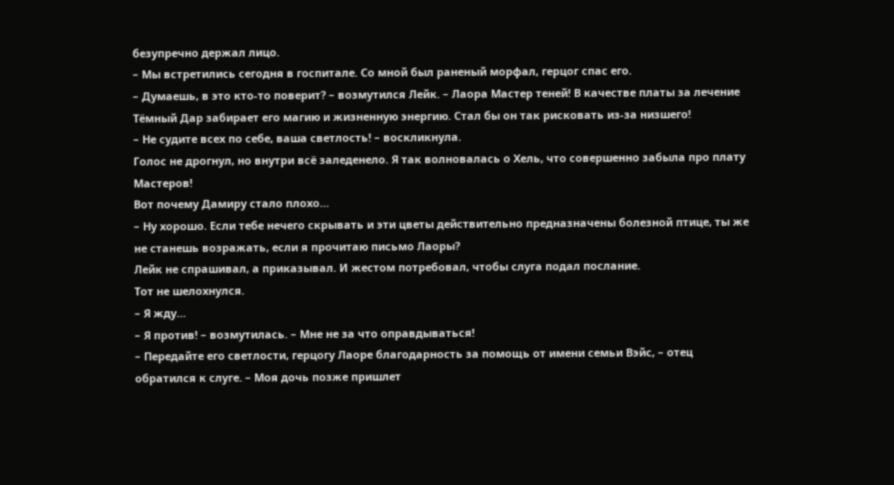безупречно держал лицо.
– Мы встретились сегодня в госпитале. Со мной был раненый морфал, герцог спас его.
– Думаешь, в это кто-то поверит? – возмутился Лейк. – Лаора Мастер теней! В качестве платы за лечение Тёмный Дар забирает его магию и жизненную энергию. Стал бы он так рисковать из-за низшего!
– Не судите всех по себе, ваша светлость! – воскликнула.
Голос не дрогнул, но внутри всё заледенело. Я так волновалась о Хель, что совершенно забыла про плату Мастеров!
Вот почему Дамиру стало плохо…
– Ну хорошо. Если тебе нечего скрывать и эти цветы действительно предназначены болезной птице, ты же не станешь возражать, если я прочитаю письмо Лаоры?
Лейк не спрашивал, а приказывал. И жестом потребовал, чтобы слуга подал послание.
Тот не шелохнулся.
– Я жду…
– Я против! – возмутилась. – Мне не за что оправдываться!
– Передайте его светлости, герцогу Лаоре благодарность за помощь от имени семьи Вэйс, – отец обратился к слуге. – Моя дочь позже пришлет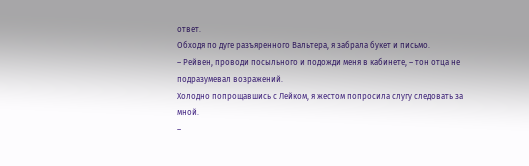ответ.
Обходя по дуге разъяренного Вальтера, я забрала букет и письмо.
– Рейвен, проводи посыльного и подожди меня в кабинете, – тон отца не подразумевал возражений.
Холодно попрощавшись с Лейком, я жестом попросила слугу следовать за мной.
–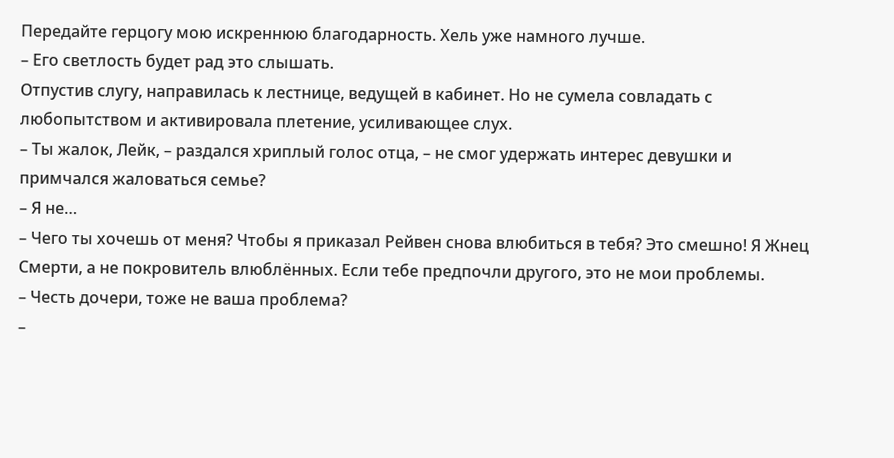Передайте герцогу мою искреннюю благодарность. Хель уже намного лучше.
– Его светлость будет рад это слышать.
Отпустив слугу, направилась к лестнице, ведущей в кабинет. Но не сумела совладать с любопытством и активировала плетение, усиливающее слух.
– Ты жалок, Лейк, – раздался хриплый голос отца, – не смог удержать интерес девушки и примчался жаловаться семье?
– Я не…
– Чего ты хочешь от меня? Чтобы я приказал Рейвен снова влюбиться в тебя? Это смешно! Я Жнец Смерти, а не покровитель влюблённых. Если тебе предпочли другого, это не мои проблемы.
– Честь дочери, тоже не ваша проблема?
–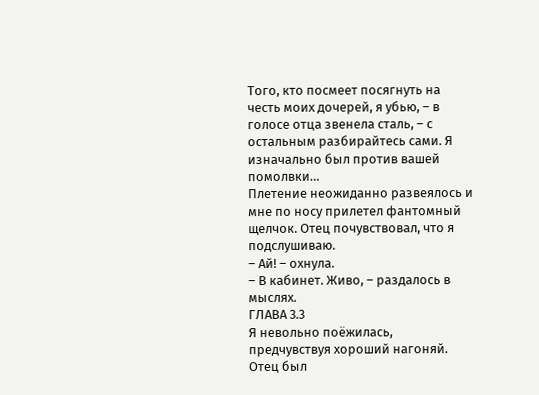Того, кто посмеет посягнуть на честь моих дочерей, я убью, – в голосе отца звенела сталь, – с остальным разбирайтесь сами. Я изначально был против вашей помолвки…
Плетение неожиданно развеялось и мне по носу прилетел фантомный щелчок. Отец почувствовал, что я подслушиваю.
– Ай! – охнула.
– В кабинет. Живо, – раздалось в мыслях.
ГЛАВА 3.3
Я невольно поёжилась, предчувствуя хороший нагоняй. Отец был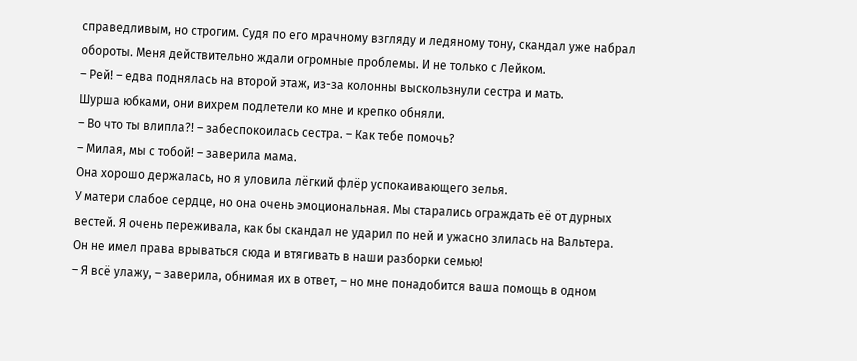справедливым, но строгим. Судя по его мрачному взгляду и ледяному тону, скандал уже набрал обороты. Меня действительно ждали огромные проблемы. И не только с Лейком.
– Рей! – едва поднялась на второй этаж, из-за колонны выскользнули сестра и мать.
Шурша юбками, они вихрем подлетели ко мне и крепко обняли.
– Во что ты влипла?! – забеспокоилась сестра. – Как тебе помочь?
– Милая, мы с тобой! – заверила мама.
Она хорошо держалась, но я уловила лёгкий флёр успокаивающего зелья.
У матери слабое сердце, но она очень эмоциональная. Мы старались ограждать её от дурных вестей. Я очень переживала, как бы скандал не ударил по ней и ужасно злилась на Вальтера.
Он не имел права врываться сюда и втягивать в наши разборки семью!
– Я всё улажу, – заверила, обнимая их в ответ, – но мне понадобится ваша помощь в одном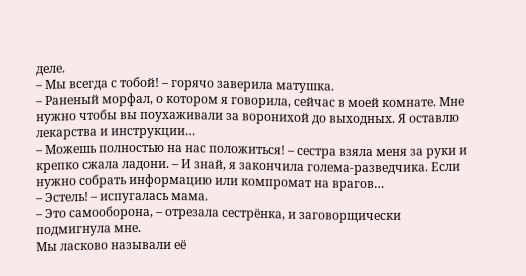деле.
– Мы всегда с тобой! – горячо заверила матушка.
– Раненый морфал, о котором я говорила, сейчас в моей комнате. Мне нужно чтобы вы поухаживали за воронихой до выходных. Я оставлю лекарства и инструкции…
– Можешь полностью на нас положиться! – сестра взяла меня за руки и крепко сжала ладони. – И знай, я закончила голема-разведчика. Если нужно собрать информацию или компромат на врагов…
– Эстель! – испугалась мама.
– Это самооборона, – отрезала сестрёнка, и заговорщически подмигнула мне.
Мы ласково называли её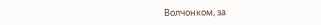Волчонком, за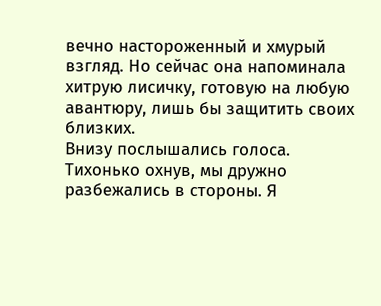вечно настороженный и хмурый взгляд. Но сейчас она напоминала хитрую лисичку, готовую на любую авантюру, лишь бы защитить своих близких.
Внизу послышались голоса. Тихонько охнув, мы дружно разбежались в стороны. Я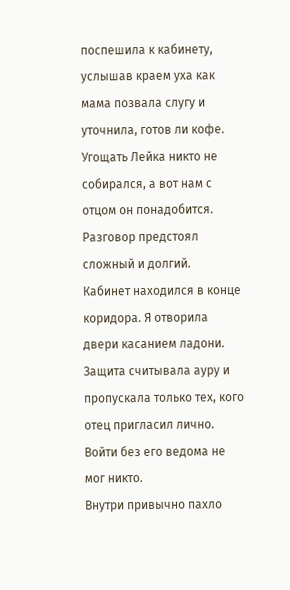поспешила к кабинету, услышав краем уха как мама позвала слугу и уточнила, готов ли кофе.
Угощать Лейка никто не собирался, а вот нам с отцом он понадобится. Разговор предстоял сложный и долгий.
Кабинет находился в конце коридора. Я отворила двери касанием ладони. Защита считывала ауру и пропускала только тех, кого отец пригласил лично. Войти без его ведома не мог никто.
Внутри привычно пахло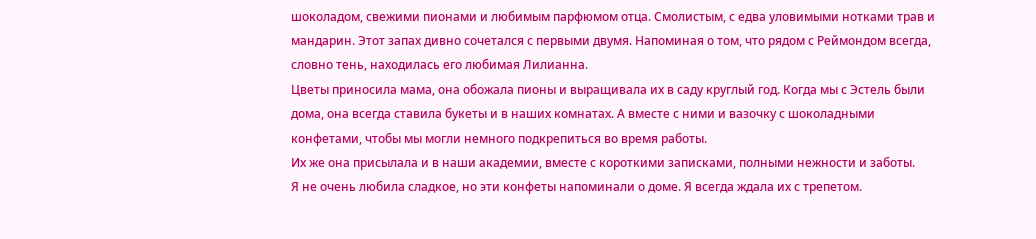шоколадом, свежими пионами и любимым парфюмом отца. Смолистым, с едва уловимыми нотками трав и мандарин. Этот запах дивно сочетался с первыми двумя. Напоминая о том, что рядом с Реймондом всегда, словно тень, находилась его любимая Лилианна.
Цветы приносила мама, она обожала пионы и выращивала их в саду круглый год. Когда мы с Эстель были дома, она всегда ставила букеты и в наших комнатах. А вместе с ними и вазочку с шоколадными конфетами, чтобы мы могли немного подкрепиться во время работы.
Их же она присылала и в наши академии, вместе с короткими записками, полными нежности и заботы.
Я не очень любила сладкое, но эти конфеты напоминали о доме. Я всегда ждала их с трепетом.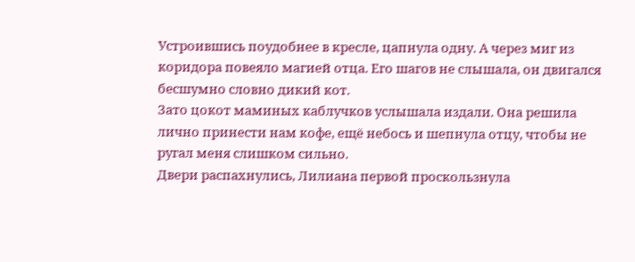Устроившись поудобнее в кресле, цапнула одну. А через миг из коридора повеяло магией отца. Его шагов не слышала, он двигался бесшумно словно дикий кот.
Зато цокот маминых каблучков услышала издали. Она решила лично принести нам кофе, ещё небось и шепнула отцу, чтобы не ругал меня слишком сильно.
Двери распахнулись, Лилиана первой проскользнула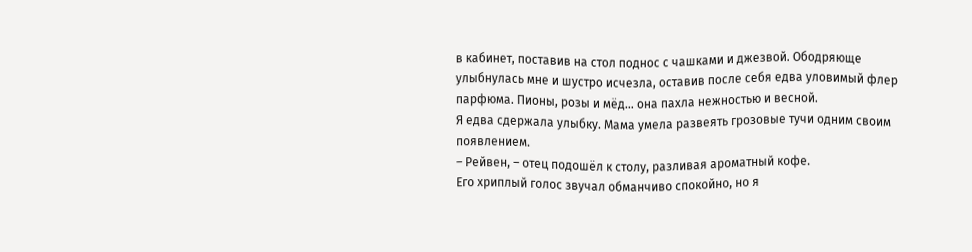в кабинет, поставив на стол поднос с чашками и джезвой. Ободряюще улыбнулась мне и шустро исчезла, оставив после себя едва уловимый флер парфюма. Пионы, розы и мёд… она пахла нежностью и весной.
Я едва сдержала улыбку. Мама умела развеять грозовые тучи одним своим появлением.
– Рейвен, – отец подошёл к столу, разливая ароматный кофе.
Его хриплый голос звучал обманчиво спокойно, но я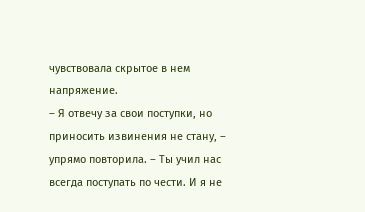чувствовала скрытое в нем напряжение.
– Я отвечу за свои поступки, но приносить извинения не стану, – упрямо повторила. – Ты учил нас всегда поступать по чести. И я не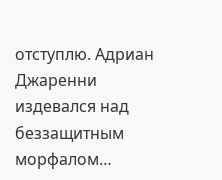отступлю. Адриан Джаренни издевался над беззащитным морфалом…